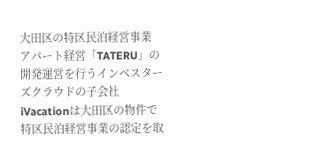大田区の特区民泊経営事業
アパート経営「TATERU」の開発運営を行うインベスターズクラウドの子会社iVacationは大田区の物件で特区民泊経営事業の認定を取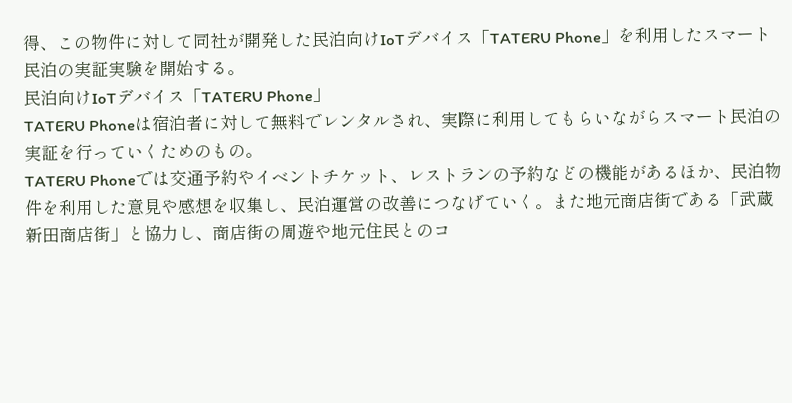得、この物件に対して同社が開発した民泊向けIoTデバイス「TATERU Phone」を利用したスマート民泊の実証実験を開始する。
民泊向けIoTデバイス「TATERU Phone」
TATERU Phoneは宿泊者に対して無料でレンタルされ、実際に利用してもらいながらスマート民泊の実証を行っていくためのもの。
TATERU Phoneでは交通予約やイベントチケット、レストランの予約などの機能があるほか、民泊物件を利用した意見や感想を収集し、民泊運営の改善につなげていく。また地元商店街である「武蔵新田商店街」と協力し、商店街の周遊や地元住民とのコ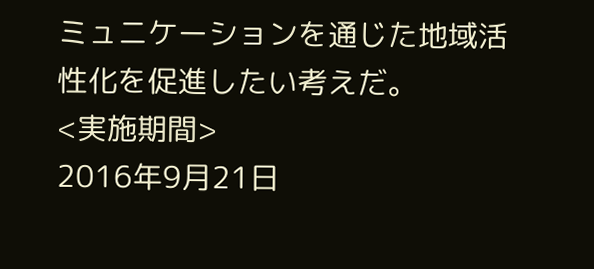ミュニケーションを通じた地域活性化を促進したい考えだ。
<実施期間>
2016年9月21日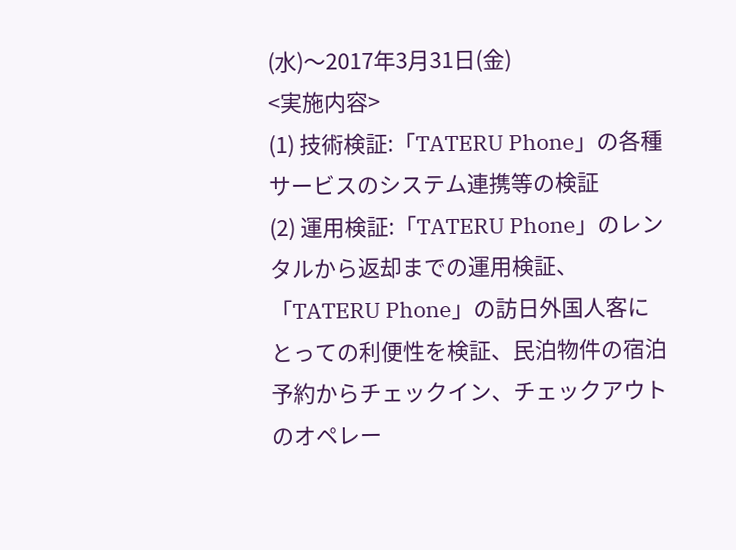(水)〜2017年3月31日(金)
<実施内容>
(1) 技術検証:「TATERU Phone」の各種サービスのシステム連携等の検証
(2) 運用検証:「TATERU Phone」のレンタルから返却までの運用検証、「TATERU Phone」の訪日外国人客にとっての利便性を検証、民泊物件の宿泊予約からチェックイン、チェックアウトのオペレー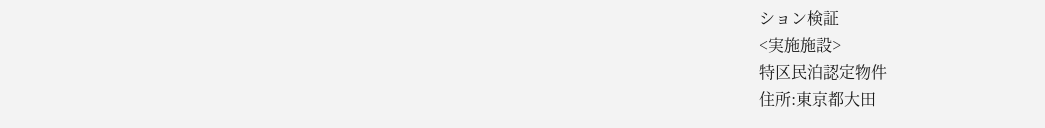ション検証
<実施施設>
特区民泊認定物件
住所:東京都大田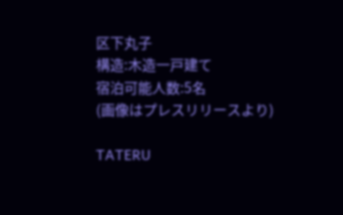区下丸子
構造:木造一戸建て
宿泊可能人数:5名
(画像はプレスリリースより)

TATERU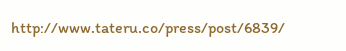http://www.tateru.co/press/post/6839/